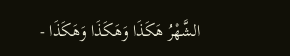الشَّهْرُ هَكَذَا وَهَكَذَا وَهَكَذَا -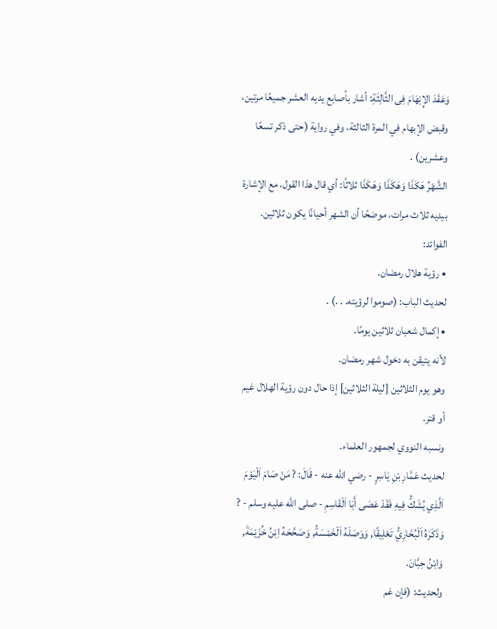وَعَقَدَ الإِبْهَامَ فِى الثَّالِثَةِ: أشار بأصابع يديه العشر جميعًا مرتين، وقبض الإبهام في المرة الثالثة، وفي رواية (حتى ذكر تسعًا وعشرين) .
الشَّهْرُ هَكَذَا وَهَكَذَا وَهَكَذَا ثلاثًا: أي قال هذا القول، مع الإشارة بيديه ثلاث مرات، موضحًا أن الشهر أحيانًا يكون ثلاثين.
الفوائد:
• رؤية هلال رمضان.
لحديث الباب: (صوموا لرؤيته. . .) .
• إكمال شعبان ثلاثين يومًا.
لأنه يتيقن به دخول شهر رمضان.
وهو يوم الثلاثين [ليلة الثلاثين] إذا حال دون رؤية الهلال غيم أو قتر.
ونسبه النووي لجمهور العلماء.
لحديث عَمَّارِ بْنِ يَاسِرٍ - رضي الله عنه - قَالَ: ? مَنْ صَامَ اَلْيَوْمَ اَلَّذِي يُشَكُّ فِيهِ فَقَدْ عَصَى أَبَا اَلْقَاسِمِ - صلى الله عليه وسلم - ? وَذَكَرَهُ اَلْبُخَارِيُّ تَعْلِيقًا, وَوَصَلَهُ اَلْخَمْسَةُ, وَصَحَّحَهُ اِبْنُ خُزَيْمَةَ, وَابْنُ حِبَّانَ.
ولحديث: (فإن غم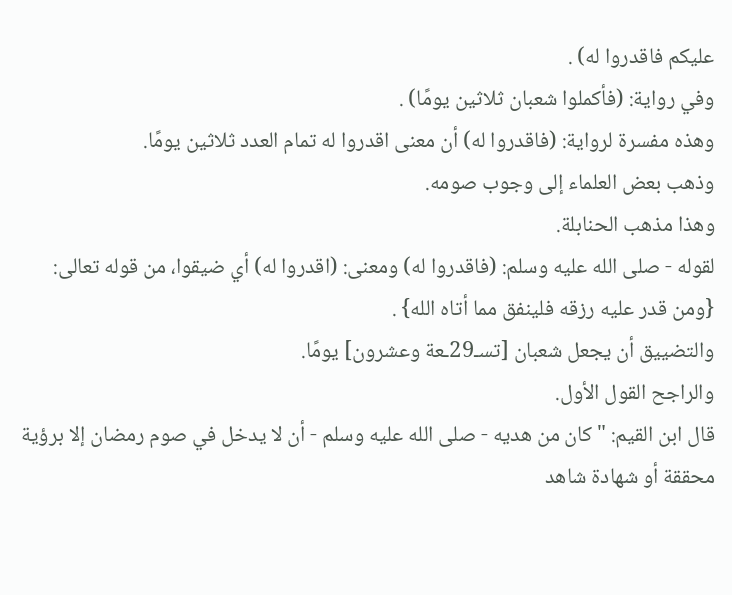عليكم فاقدروا له) .
وفي رواية: (فأكملوا شعبان ثلاثين يومًا) .
وهذه مفسرة لرواية: (فاقدروا له) أن معنى اقدروا له تمام العدد ثلاثين يومًا.
وذهب بعض العلماء إلى وجوب صومه.
وهذا مذهب الحنابلة.
لقوله - صلى الله عليه وسلم: (فاقدروا له) ومعنى: (اقدروا له) أي ضيقوا، من قوله تعالى: {ومن قدر عليه رزقه فلينفق مما أتاه الله} .
والتضييق أن يجعل شعبان [تسـ29ـعة وعشرون] يومًا.
والراجح القول الأول.
قال ابن القيم: " كان من هديه - صلى الله عليه وسلم - أن لا يدخل في صوم رمضان إلا برؤية محققة أو شهادة شاهد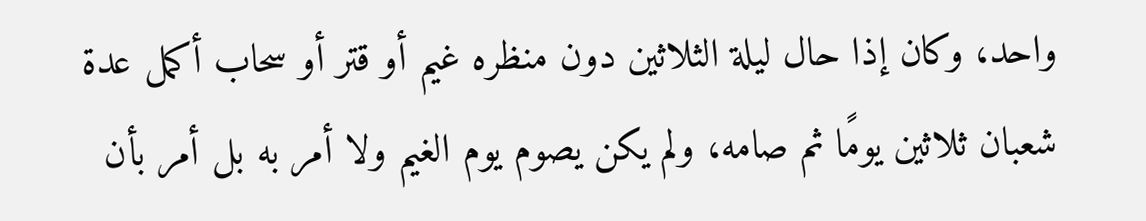واحد، وكان إذا حال ليلة الثلاثين دون منظره غيم أو قتر أو سحاب أكمل عدة شعبان ثلاثين يومًا ثم صامه، ولم يكن يصوم يوم الغيم ولا أمر به بل أمر بأن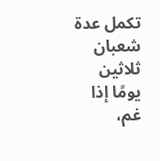تكمل عدة شعبان ثلاثين يومًا إذا غم،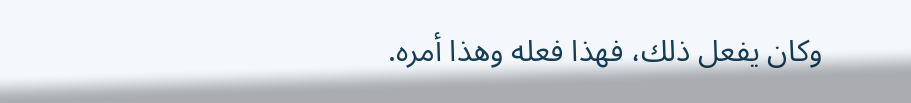وكان يفعل ذلك، فهذا فعله وهذا أمره.